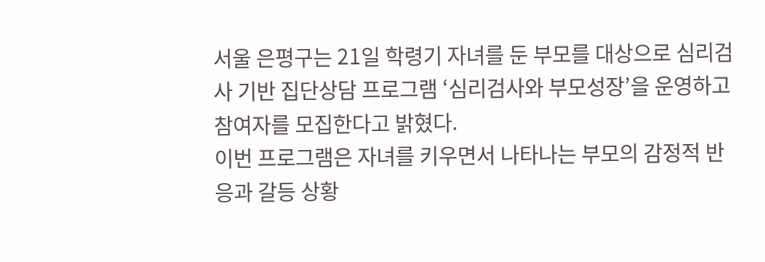서울 은평구는 21일 학령기 자녀를 둔 부모를 대상으로 심리검사 기반 집단상담 프로그램 ‘심리검사와 부모성장’을 운영하고 참여자를 모집한다고 밝혔다.
이번 프로그램은 자녀를 키우면서 나타나는 부모의 감정적 반응과 갈등 상황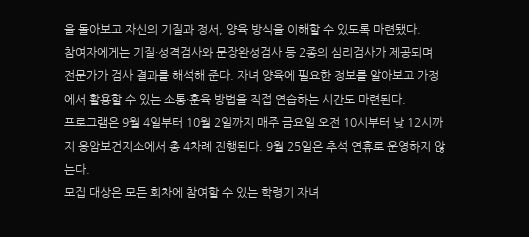을 돌아보고 자신의 기질과 정서, 양육 방식을 이해할 수 있도록 마련됐다.
참여자에게는 기질·성격검사와 문장완성검사 등 2종의 심리검사가 제공되며 전문가가 검사 결과를 해석해 준다. 자녀 양육에 필요한 정보를 알아보고 가정에서 활용할 수 있는 소통·훈육 방법을 직접 연습하는 시간도 마련된다.
프로그램은 9월 4일부터 10월 2일까지 매주 금요일 오전 10시부터 낮 12시까지 응암보건지소에서 총 4차례 진행된다. 9월 25일은 추석 연휴로 운영하지 않는다.
모집 대상은 모든 회차에 참여할 수 있는 학령기 자녀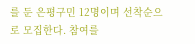를 둔 은평구민 12명이며 선착순으로 모집한다. 참여를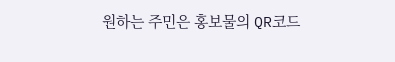원하는 주민은 홍보물의 QR코드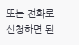또는 전화로 신청하면 된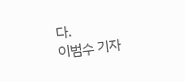다.
이범수 기자